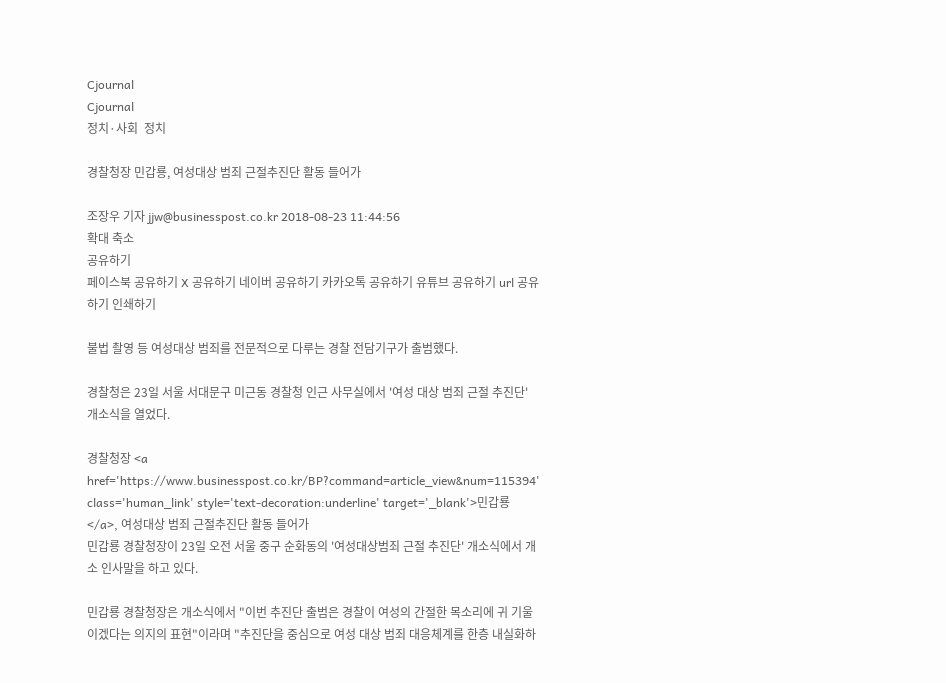Cjournal
Cjournal
정치·사회  정치

경찰청장 민갑룡, 여성대상 범죄 근절추진단 활동 들어가

조장우 기자 jjw@businesspost.co.kr 2018-08-23 11:44:56
확대 축소
공유하기
페이스북 공유하기 X 공유하기 네이버 공유하기 카카오톡 공유하기 유튜브 공유하기 url 공유하기 인쇄하기

불법 촬영 등 여성대상 범죄를 전문적으로 다루는 경찰 전담기구가 출범했다.

경찰청은 23일 서울 서대문구 미근동 경찰청 인근 사무실에서 '여성 대상 범죄 근절 추진단' 개소식을 열었다.

경찰청장 <a href='https://www.businesspost.co.kr/BP?command=article_view&num=115394' class='human_link' style='text-decoration:underline' target='_blank'>민갑룡</a>, 여성대상 범죄 근절추진단 활동 들어가
민갑룡 경찰청장이 23일 오전 서울 중구 순화동의 '여성대상범죄 근절 추진단' 개소식에서 개소 인사말을 하고 있다.

민갑룡 경찰청장은 개소식에서 "이번 추진단 출범은 경찰이 여성의 간절한 목소리에 귀 기울이겠다는 의지의 표현"이라며 "추진단을 중심으로 여성 대상 범죄 대응체계를 한층 내실화하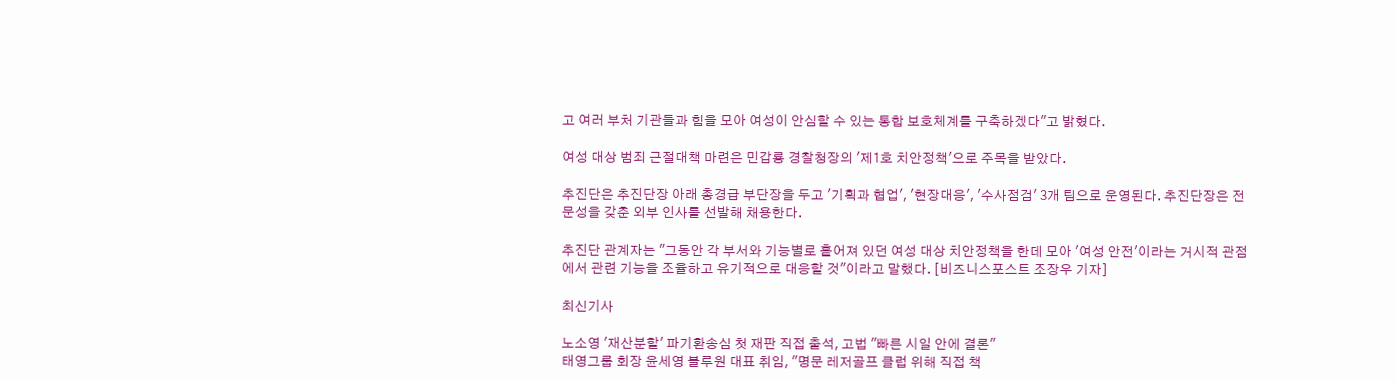고 여러 부처 기관들과 힘을 모아 여성이 안심할 수 있는 통합 보호체계를 구축하겠다"고 밝혔다.

여성 대상 범죄 근절대책 마련은 민갑룡 경찰청장의 '제1호 치안정책'으로 주목을 받았다.

추진단은 추진단장 아래 총경급 부단장을 두고 '기획과 협업', '현장대응', '수사점검' 3개 팀으로 운영된다. 추진단장은 전문성을 갖춘 외부 인사를 선발해 채용한다.

추진단 관계자는 "그동안 각 부서와 기능별로 흩어져 있던 여성 대상 치안정책을 한데 모아 '여성 안전'이라는 거시적 관점에서 관련 기능을 조율하고 유기적으로 대응할 것"이라고 말했다. [비즈니스포스트 조장우 기자]

최신기사

노소영 '재산분할' 파기환송심 첫 재판 직접 출석, 고법 "빠른 시일 안에 결론"
태영그룹 회장 윤세영 블루원 대표 취임, "명문 레저골프 클럽 위해 직접 책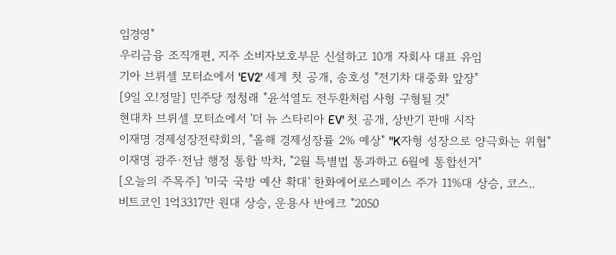임경영"
우리금융 조직개편, 지주 소비자보호부문 신설하고 10개 자회사 대표 유임
기아 브뤼셀 모터쇼에서 'EV2' 세계 첫 공개, 송호성 "전기차 대중화 앞장"
[9일 오!정말] 민주당 정청래 "윤석열도 전두환처럼 사형 구형될 것"
현대차 브뤼셀 모터쇼에서 '더 뉴 스타리아 EV' 첫 공개, 상반기 판매 시작
이재명 경제성장전략회의, "올해 경제성장률 2% 예상" "K자형 성장으로 양극화는 위협"
이재명 광주·전남 행정 통합 박차, "2월 특별법 통과하고 6월에 통합선거"
[오늘의 주목주] '미국 국방 예산 확대' 한화에어로스페이스 주가 11%대 상승, 코스..
비트코인 1억3317만 원대 상승, 운용사 반에크 "2050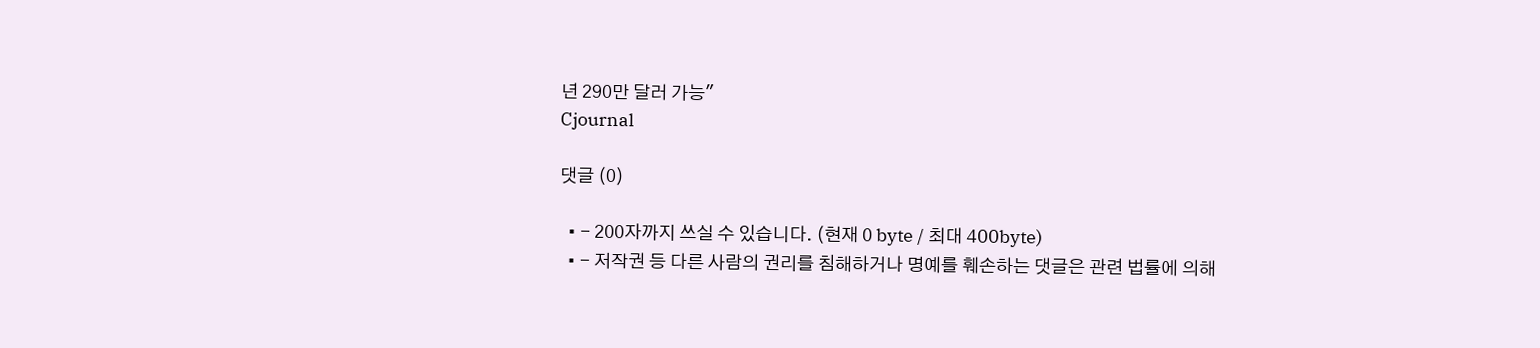년 290만 달러 가능"
Cjournal

댓글 (0)

  • - 200자까지 쓰실 수 있습니다. (현재 0 byte / 최대 400byte)
  • - 저작권 등 다른 사람의 권리를 침해하거나 명예를 훼손하는 댓글은 관련 법률에 의해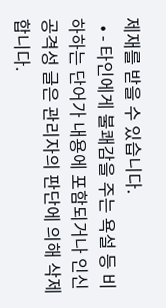제재를 받을 수 있습니다.
  • - 타인에게 불쾌감을 주는 욕설 등 비하하는 단어가 내용에 포함되거나 인신공격성 글은 관리자의 판단에 의해 삭제 합니다.